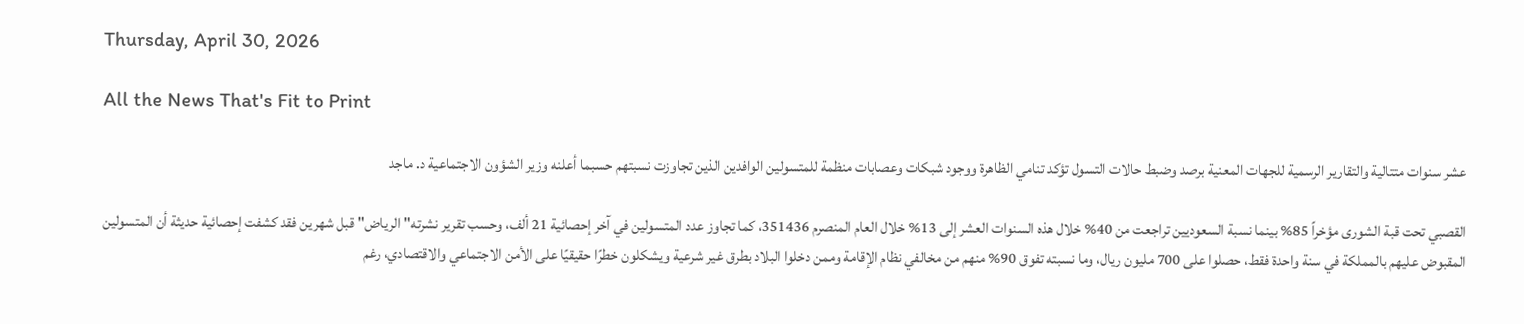Thursday, April 30, 2026

All the News That's Fit to Print

عشر سنوات متتالية والتقارير الرسمية للجهات المعنية برصد وضبط حالات التسول تؤكد تنامي الظاهرة ووجود شبكات وعصابات منظمة للمتسولين الوافدين الذين تجاوزت نسبتهم حسبما أعلنه وزير الشؤون الاجتماعية د. ماجد

القصبي تحت قبة الشورى مؤخراً 85% بينما نسبة السعوديين تراجعت من 40% خلال هذه السنوات العشر إلى 13% خلال العام المنصرم 351436، كما تجاوز عدد المتسولين في آخر إحصائية 21 ألف، وحسب تقرير نشرته" الرياض" قبل شهرين فقد كشفت إحصائية حديثة أن المتسولين المقبوض عليهم بالمملكة في سنة واحدة فقط، حصلوا على 700 مليون ريال، وما نسبته تفوق 90% منهم من مخالفي نظام الإقامة وممن دخلوا البلاد بطرق غير شرعية ويشكلون خطرًا حقيقيًا على الأمن الاجتماعي والاقتصادي، رغم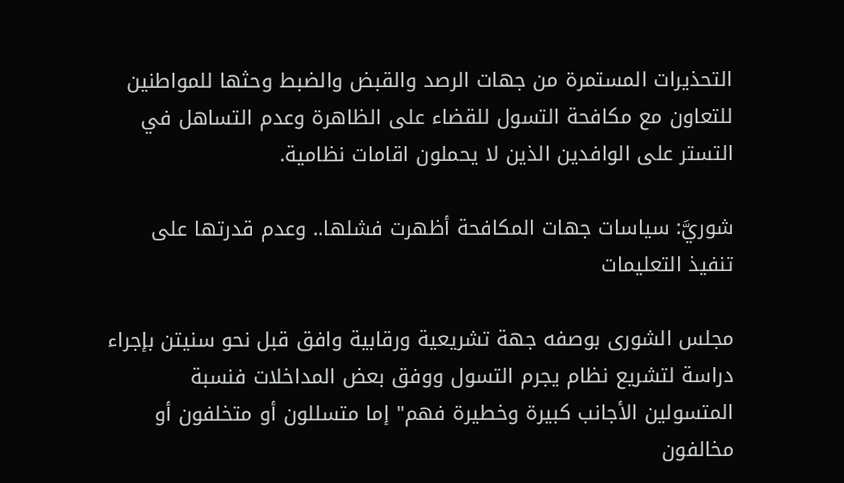التحذيرات المستمرة من جهات الرصد والقبض والضبط وحثها للمواطنين للتعاون مع مكافحة التسول للقضاء على الظاهرة وعدم التساهل في التستر على الوافدين الذين لا يحملون اقامات نظامية.

شوريَّ: سياسات جهات المكافحة أظهرت فشلها.. وعدم قدرتها على تنفيذ التعليمات

مجلس الشورى بوصفه جهة تشريعية ورقابية وافق قبل نحو سنيتن بإجراء دراسة لتشريع نظام يجرم التسول ووفق بعض المداخلات فنسبة المتسولين الأجانب كبيرة وخطيرة فهم" إما متسللون أو متخلفون أو مخالفون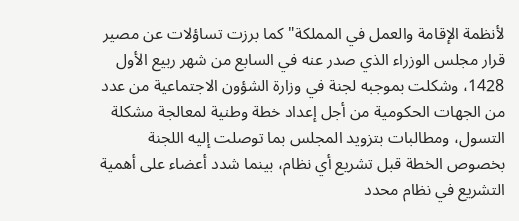لأنظمة الإقامة والعمل في المملكة" كما برزت تساؤلات عن مصير قرار مجلس الوزراء الذي صدر عنه في السابع من شهر ربيع الأول 1428، وشكلت بموجبه لجنة في وزارة الشؤون الاجتماعية من عدد من الجهات الحكومية من أجل إعداد خطة وطنية لمعالجة مشكلة التسول، ومطالبات بتزويد المجلس بما توصلت إليه اللجنة بخصوص الخطة قبل تشريع أي نظام، بينما شدد أعضاء على أهمية التشريع في نظام محدد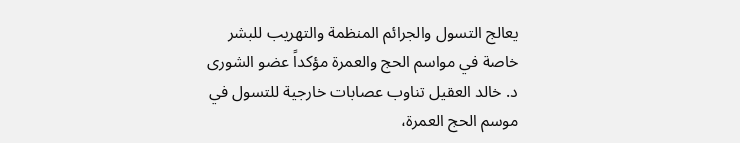يعالج التسول والجرائم المنظمة والتهريب للبشر خاصة في مواسم الحج والعمرة مؤكداً عضو الشورى د. خالد العقيل تناوب عصابات خارجية للتسول في موسم الحج العمرة،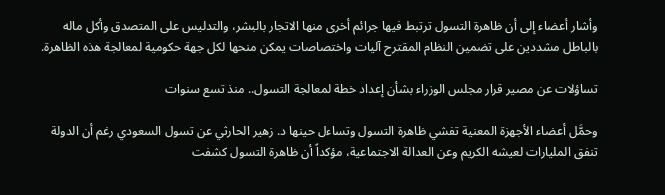وأشار أعضاء إلى أن ظاهرة التسول ترتبط فيها جرائم أخرى منها الاتجار بالبشر، والتدليس على المتصدق وأكل ماله بالباطل مشددين على تضمين النظام المقترح آليات واختصاصات يمكن منحها لكل جهة حكومية لمعالجة هذه الظاهرة.

تساؤلات عن مصير قرار مجلس الوزراء بشأن إعداد خطة لمعالجة التسول.. منذ تسع سنوات

وحمَّل أعضاء الأجهزة المعنية تفشي ظاهرة التسول وتساءل حينها د. زهير الحارثي عن تسول السعودي رغم أن الدولة تنفق المليارات لعيشه الكريم وعن العدالة الاجتماعية، مؤكداً أن ظاهرة التسول كشفت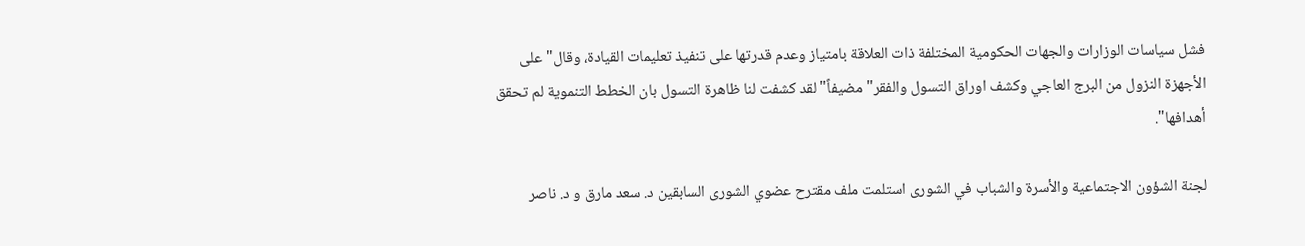فشل سياسات الوزارات والجهات الحكومية المختلفة ذات العلاقة بامتياز وعدم قدرتها على تنفيذ تعليمات القيادة، وقال" على الأجهزة النزول من البرج العاجي وكشف اوراق التسول والفقر" مضيفاً" لقد كشفت لنا ظاهرة التسول بان الخطط التنموية لم تحقق أهدافها".

لجنة الشؤون الاجتماعية والأسرة والشباب في الشورى استلمت ملف مقترح عضوي الشورى السابقين د. سعد مارق و د. ناصر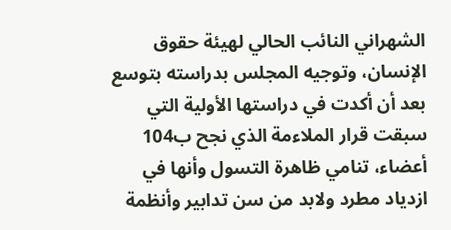الشهراني النائب الحالي لهيئة حقوق الإنسان، وتوجيه المجلس بدراسته بتوسع بعد أن أكدت في دراستها الأولية التي سبقت قرار الملاءمة الذي نجح ب104 أعضاء، تنامي ظاهرة التسول وأنها في ازدياد مطرد ولابد من سن تدابير وأنظمة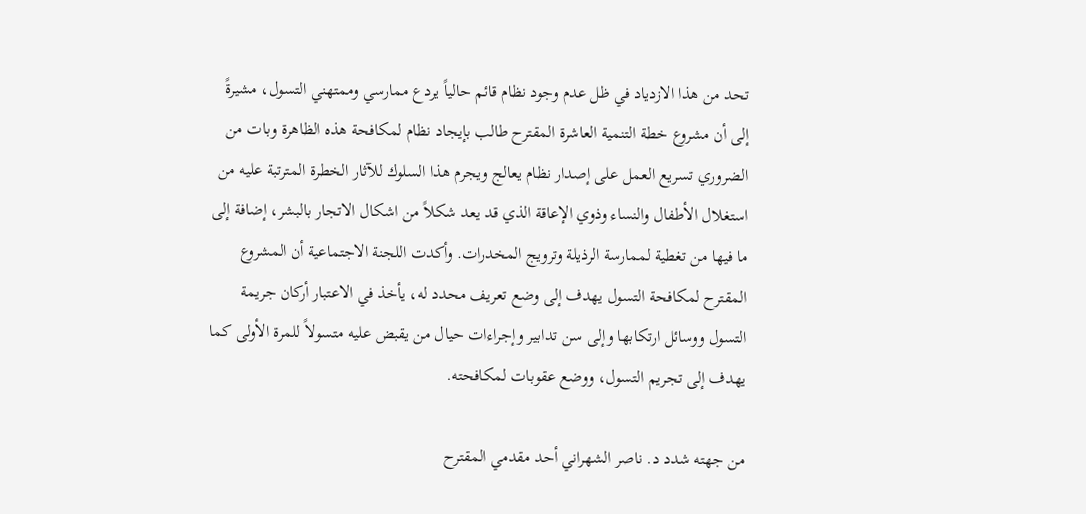تحد من هذا الازدياد في ظل عدم وجود نظام قائم حالياً يردع ممارسي وممتهني التسول، مشيرةً إلى أن مشروع خطة التنمية العاشرة المقترح طالب بإيجاد نظام لمكافحة هذه الظاهرة وبات من الضروري تسريع العمل على إصدار نظام يعالج ويجرم هذا السلوك للآثار الخطرة المترتبة عليه من استغلال الأطفال والنساء وذوي الإعاقة الذي قد يعد شكلاً من اشكال الاتجار بالبشر، إضافة إلى ما فيها من تغطية لممارسة الرذيلة وترويج المخدرات. وأكدت اللجنة الاجتماعية أن المشروع المقترح لمكافحة التسول يهدف إلى وضع تعريف محدد له، يأخذ في الاعتبار أركان جريمة التسول ووسائل ارتكابها وإلى سن تدابير وإجراءات حيال من يقبض عليه متسولاً للمرة الأولى كما يهدف إلى تجريم التسول، ووضع عقوبات لمكافحته.

من جهته شدد د. ناصر الشهراني أحد مقدمي المقترح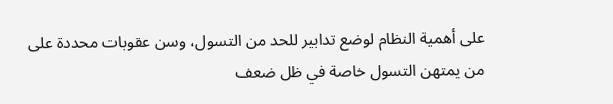على أهمية النظام لوضع تدابير للحد من التسول، وسن عقوبات محددة على من يمتهن التسول خاصة في ظل ضعف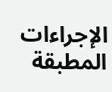الإجراءات المطبقة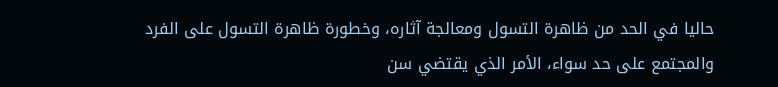حاليا في الحد من ظاهرة التسول ومعالجة آثاره، وخطورة ظاهرة التسول على الفرد والمجتمع على حد سواء، الأمر الذي يقتضي سن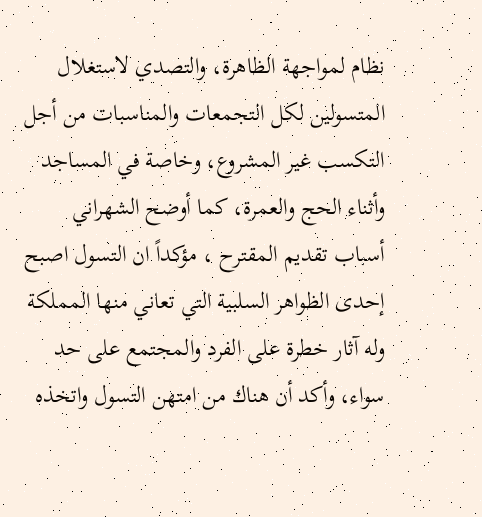نظام لمواجهة الظاهرة، والتصدي لاستغلال المتسولين لكل التجمعات والمناسبات من أجل التكسب غير المشروع، وخاصة في المساجد وأثناء الحج والعمرة، كما أوضح الشهراني أسباب تقديم المقترح ، مؤكداً ان التسول اصبح إحدى الظواهر السلبية التي تعاني منها المملكة وله آثار خطرة على الفرد والمجتمع على حد سواء، وأكد أن هناك من امتهن التسول واتخذه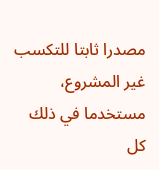مصدرا ثابتا للتكسب غير المشروع، مستخدما في ذلك كل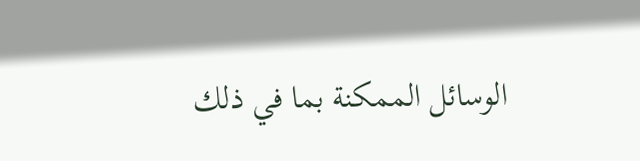الوسائل الممكنة بما في ذلك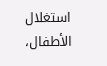استغلال الأطفال،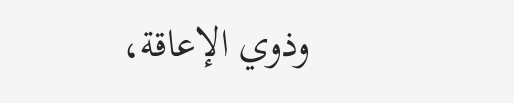وذوي الإعاقة،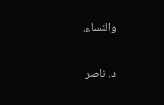والنساء.


د. ناصر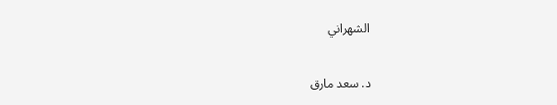الشهراني


د. سعد مارق